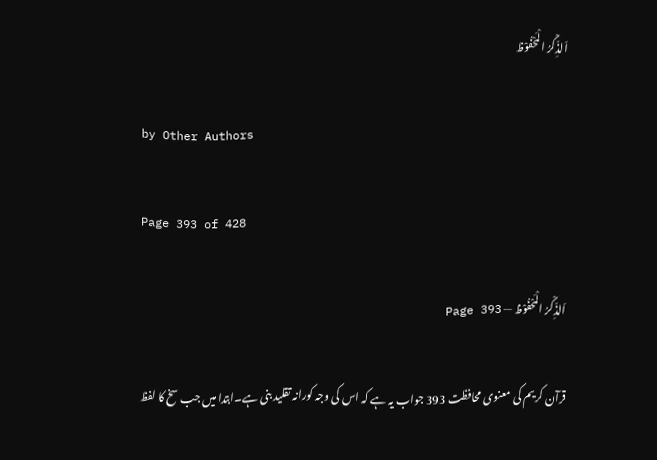اَلذِّکْرُ الْمَحْفُوْظ

by Other Authors

Page 393 of 428

اَلذِّکْرُ الْمَحْفُوْظ — Page 393

قرآن کریم کی معنوی محافظت 393 جواب یہ ہے کہ اس کی وجہ کورانہ تقلید بنی ہے۔ابتدا میں جب سخ کا لفظ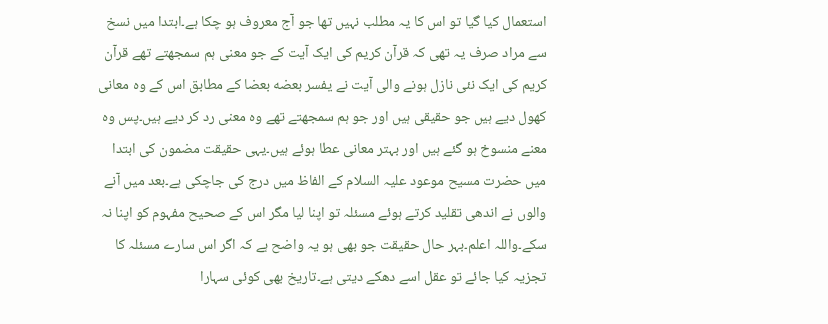استعمال کیا گیا تو اس کا یہ مطلب نہیں تھا جو آج معروف ہو چکا ہے۔ابتدا میں نسخ سے مراد صرف یہ تھی کہ قرآن کریم کی ایک آیت کے جو معنی ہم سمجھتے تھے قرآن کریم کی ایک نئی نازل ہونے والی آیت نے یفسر بعضه بعضا کے مطابق اس کے وہ معانی کھول دیے ہیں جو حقیقی ہیں اور جو ہم سمجھتے تھے وہ معنی رد کر دیے ہیں۔پس وہ معنے منسوخ ہو گئے ہیں اور بہتر معانی عطا ہوئے ہیں۔یہی حقیقت مضمون کی ابتدا میں حضرت مسیح موعود علیہ السلام کے الفاظ میں درج کی جاچکی ہے۔بعد میں آنے والوں نے اندھی تقلید کرتے ہوئے مسئلہ تو اپنا لیا مگر اس کے صحیح مفہوم کو اپنا نہ سکے۔واللہ اعلم۔بہر حال حقیقت جو بھی ہو یہ واضح ہے کہ اگر اس سارے مسئلہ کا تجزیہ کیا جائے تو عقل اسے دھکے دیتی ہے۔تاریخ بھی کوئی سہارا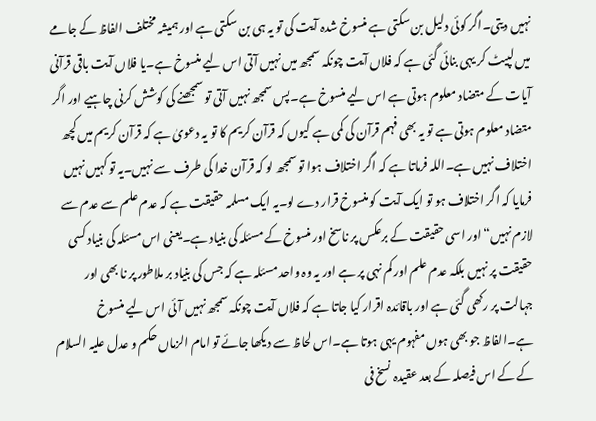نہیں دیتی۔اگر کوئی دلیل بن سکتی ہے منسوخ شدہ آیت کی تو یہ ہی بن سکتی ہے اور ہمیشہ مختلف الفاظ کے جامے میں لپیٹ کر یہی بنائی گئی ہے کہ فلاں آیت چونکہ سمجھ میں نہیں آتی اس لیے منسوخ ہے۔یا فلاں آیت باقی قرآنی آیات کے متضاد معلوم ہوتی ہے اس لیے منسوخ ہے۔پس سمجھ نہیں آتی تو سمجھنے کی کوشش کرنی چاہیے اور اگر متضاد معلوم ہوتی ہے تو یہ بھی فہم قرآن کی کمی ہے کیوں کہ قرآن کریم کا تو یہ دعویٰ ہے کہ قرآن کریم میں کچھ اختلاف نہیں ہے۔اللہ فرماتا ہے کہ اگر اختلاف ہوا تو سمجھ لو کہ قرآن خدا کی طرف سے نہیں۔یہ تو کہیں نہیں فرمایا کہ اگر اختلاف ہو تو ایک آیت کو منسوخ قرار دے لو۔یہ ایک مسلمہ حقیقت ہے کہ عدم علم سے عدم سے لازم نہیں“ اور اسی حقیقت کے برعکس پر ناسخ اور منسوخ کے مسئلہ کی بنیاد ہے۔یعنی اس مسئلہ کی بنیاد کسی حقیقت پر نہیں بلکہ عدم علم اور کم نہی پر ہے اور یہ وہ واحد مسئلہ ہے کہ جس کی بنیاد بر ملاطور پر نا بھی اور جہالت پر رکھی گئی ہے اور باقائدہ اقرار کیا جاتا ہے کہ فلاں آیت چونکہ سمجھ نہیں آئی اس لیے منسوخ ہے۔الفاظ جو بھی ہوں مفہوم یہی ہوتا ہے۔اس لحاظ سے دیکھا جائے تو امام الزماں حکم و عدل علیہ السلام کے کے اس فیصلہ کے بعد عقیدہ نسخ فی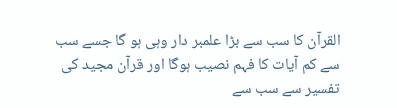القرآن کا سب سے بڑا علمبر دار وہی ہو گا جسے سب سے کم آیات کا فہم نصیب ہوگا اور قرآن مجید کی تفسیر سے سب سے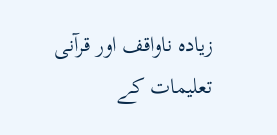زیادہ ناواقف اور قرآنی تعلیمات کے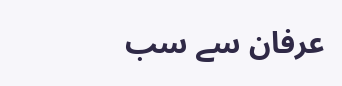عرفان سے سب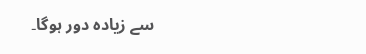سے زیادہ دور ہوگا۔